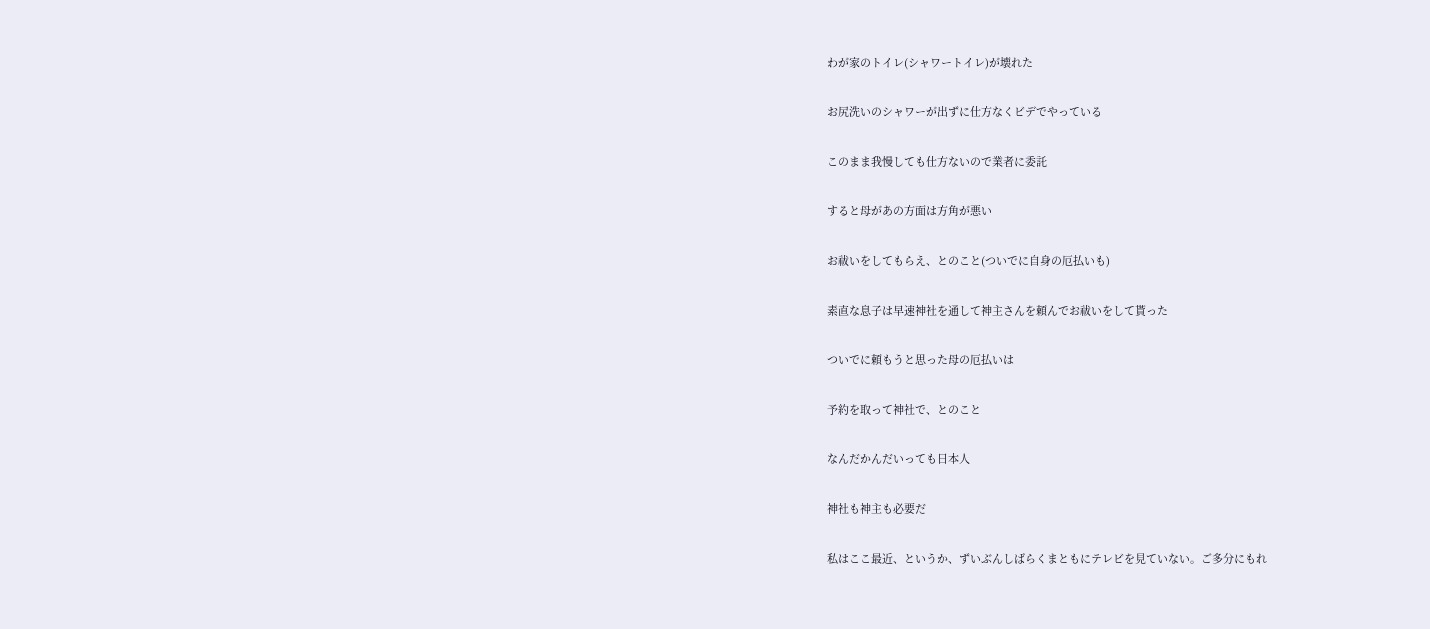わが家のトイレ(シャワートイレ)が壊れた

お尻洗いのシャワーが出ずに仕方なくビデでやっている

このまま我慢しても仕方ないので業者に委託

すると母があの方面は方角が悪い

お祓いをしてもらえ、とのこと(ついでに自身の厄払いも)

素直な息子は早速神社を通して神主さんを頼んでお祓いをして貰った

ついでに頼もうと思った母の厄払いは

予約を取って神社で、とのこと

なんだかんだいっても日本人

神社も神主も必要だ

私はここ最近、というか、ずいぶんしばらくまともにテレビを見ていない。ご多分にもれ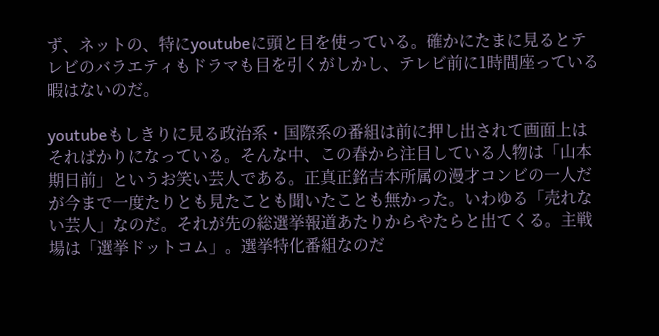ず、ネットの、特にyoutubeに頭と目を使っている。確かにたまに見るとテレビのバラエティもドラマも目を引くがしかし、テレビ前に1時間座っている暇はないのだ。

youtubeもしきりに見る政治系・国際系の番組は前に押し出されて画面上はそればかりになっている。そんな中、この春から注目している人物は「山本期日前」というお笑い芸人である。正真正銘吉本所属の漫才コンビの一人だが今まで一度たりとも見たことも聞いたことも無かった。いわゆる「売れない芸人」なのだ。それが先の総選挙報道あたりからやたらと出てくる。主戦場は「選挙ドットコム」。選挙特化番組なのだ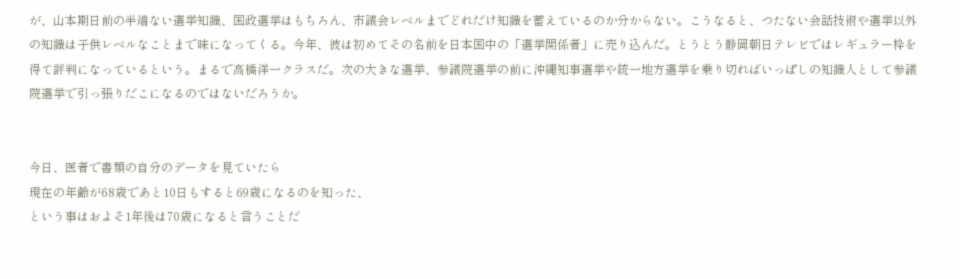が、山本期日前の半端ない選挙知識、国政選挙はもちろん、市議会レベルまでどれだけ知識を蓄えているのか分からない。こうなると、つたない会話技術や選挙以外の知識は子供レベルなことまで味になってくる。今年、彼は初めてその名前を日本国中の「選挙関係者」に売り込んだ。とうとう静岡朝日テレビではレギュラー枠を得て評判になっているという。まるで高橋洋一クラスだ。次の大きな選挙、参議院選挙の前に沖縄知事選挙や統一地方選挙を乗り切ればいっぱしの知識人として参議院選挙で引っ張りだこになるのではないだろうか。


今日、医者で書類の自分のデータを見ていたら
現在の年齢が68歳であと10日もすると69歳になるのを知った、
という事はおよそ1年後は70歳になると言うことだ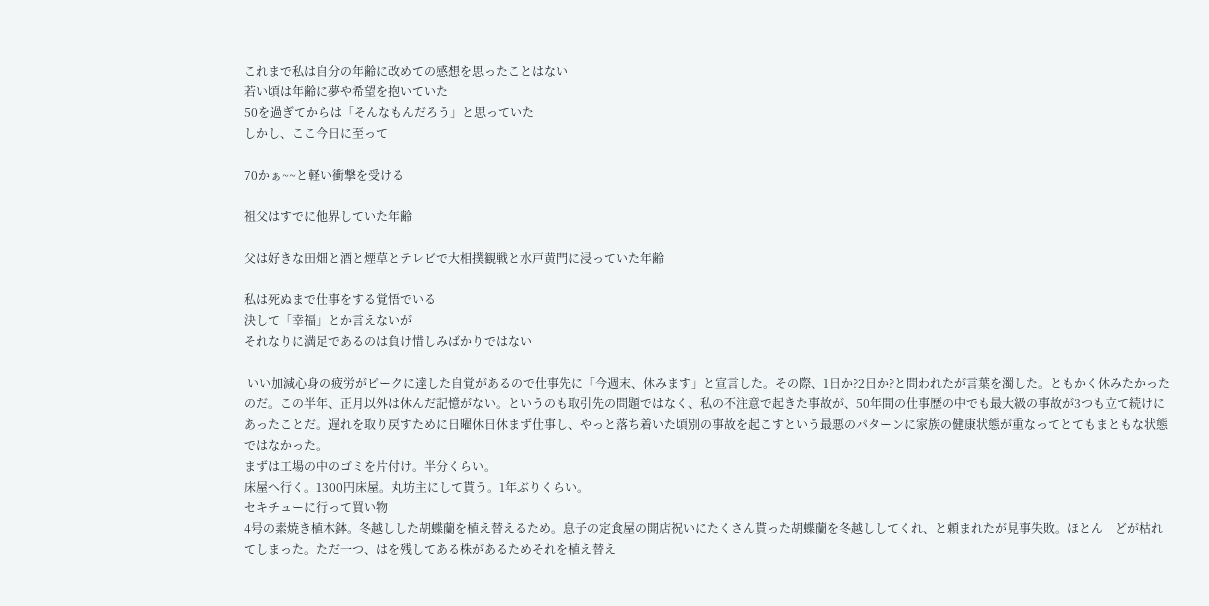これまで私は自分の年齢に改めての感想を思ったことはない
若い頃は年齢に夢や希望を抱いていた
50を過ぎてからは「そんなもんだろう」と思っていた
しかし、ここ今日に至って

70かぁ~~と軽い衝撃を受ける

祖父はすでに他界していた年齢

父は好きな田畑と酒と煙草とテレビで大相撲観戦と水戸黄門に浸っていた年齢

私は死ぬまで仕事をする覚悟でいる
決して「幸福」とか言えないが
それなりに満足であるのは負け惜しみばかりではない

 いい加減心身の疲労がピークに達した自覚があるので仕事先に「今週末、休みます」と宣言した。その際、1日か?2日か?と問われたが言葉を濁した。ともかく休みたかったのだ。この半年、正月以外は休んだ記憶がない。というのも取引先の問題ではなく、私の不注意で起きた事故が、50年間の仕事歴の中でも最大級の事故が3つも立て続けにあったことだ。遅れを取り戻すために日曜休日休まず仕事し、やっと落ち着いた頃別の事故を起こすという最悪のパターンに家族の健康状態が重なってとてもまともな状態ではなかった。
まずは工場の中のゴミを片付け。半分くらい。
床屋へ行く。1300円床屋。丸坊主にして貰う。1年ぶりくらい。
セキチューに行って買い物
4号の素焼き植木鉢。冬越しした胡蝶蘭を植え替えるため。息子の定食屋の開店祝いにたくさん貰った胡蝶蘭を冬越ししてくれ、と頼まれたが見事失敗。ほとん    どが枯れてしまった。ただ一つ、はを残してある株があるためそれを植え替え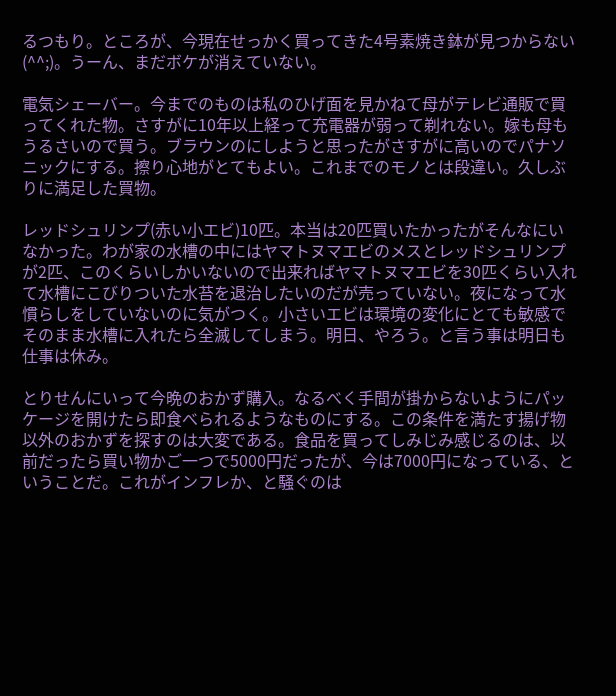るつもり。ところが、今現在せっかく買ってきた4号素焼き鉢が見つからない(^^;)。うーん、まだボケが消えていない。

電気シェーバー。今までのものは私のひげ面を見かねて母がテレビ通販で買ってくれた物。さすがに10年以上経って充電器が弱って剃れない。嫁も母もうるさいので買う。ブラウンのにしようと思ったがさすがに高いのでパナソニックにする。擦り心地がとてもよい。これまでのモノとは段違い。久しぶりに満足した買物。

レッドシュリンプ(赤い小エビ)10匹。本当は20匹買いたかったがそんなにいなかった。わが家の水槽の中にはヤマトヌマエビのメスとレッドシュリンプが2匹、このくらいしかいないので出来ればヤマトヌマエビを30匹くらい入れて水槽にこびりついた水苔を退治したいのだが売っていない。夜になって水慣らしをしていないのに気がつく。小さいエビは環境の変化にとても敏感でそのまま水槽に入れたら全滅してしまう。明日、やろう。と言う事は明日も仕事は休み。

とりせんにいって今晩のおかず購入。なるべく手間が掛からないようにパッケージを開けたら即食べられるようなものにする。この条件を満たす揚げ物以外のおかずを探すのは大変である。食品を買ってしみじみ感じるのは、以前だったら買い物かご一つで5000円だったが、今は7000円になっている、ということだ。これがインフレか、と騒ぐのは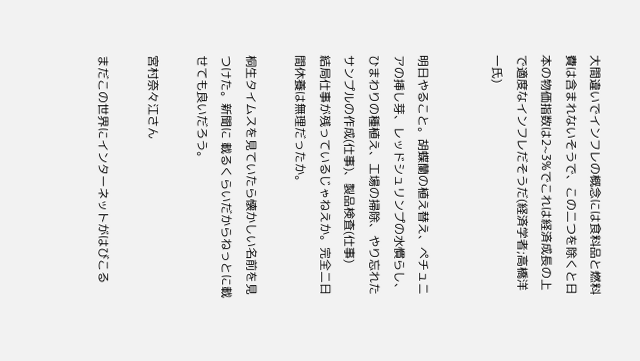大間違いでインフレの概念には食料品と燃料費は含まれないそうで、この二つを除くと日本の物価指数は2~3%でこれは経済成長の上で適度なインフレだそうだ(経済学者;高橋洋一氏)


明日やること。胡蝶蘭の植え替え、ペチュニアの挿し芽、レッドシュリンプの水慣らし、ひまわりの種植え、工場の掃除、やり忘れたサンプルの作成(仕事)、製品検査(仕事)
結局仕事が残っているじゃねえか。完全二日間休養は無理だったか。

桐生タイムスを見ていたら懐かしい名前を見つけた。新聞に 載るくらいだからねっとに載せても良いだろう。

宮村奈々江さん

まだこの世界にインターネットがはびこる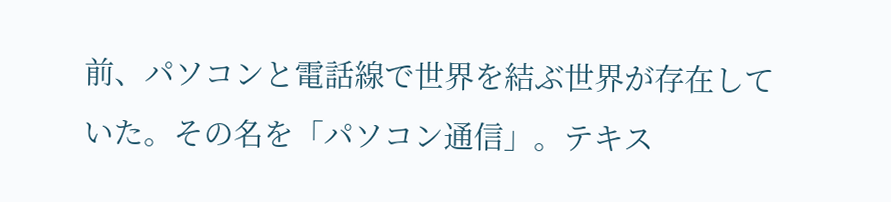前、パソコンと電話線で世界を結ぶ世界が存在していた。その名を「パソコン通信」。テキス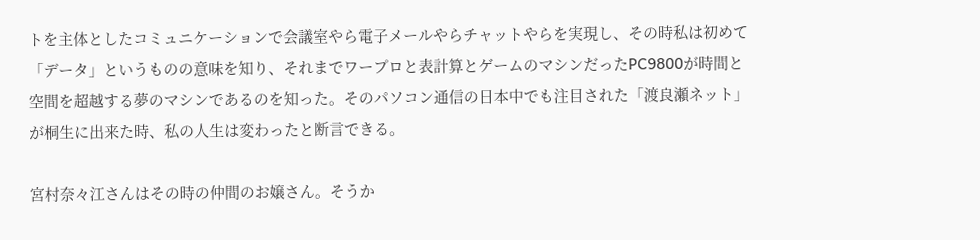トを主体としたコミュニケーションで会議室やら電子メールやらチャットやらを実現し、その時私は初めて「データ」というものの意味を知り、それまでワープロと表計算とゲームのマシンだったPC9800が時間と空間を超越する夢のマシンであるのを知った。そのパソコン通信の日本中でも注目された「渡良瀬ネット」が桐生に出来た時、私の人生は変わったと断言できる。

宮村奈々江さんはその時の仲間のお嬢さん。そうか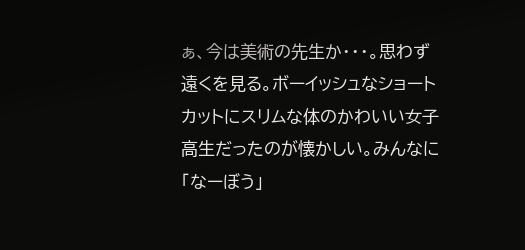ぁ、今は美術の先生か・・・。思わず遠くを見る。ボーイッシュなショートカットにスリムな体のかわいい女子高生だったのが懐かしい。みんなに「なーぼう」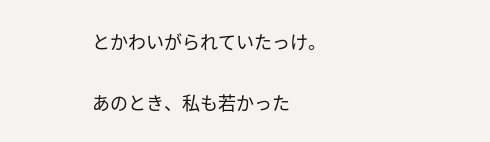とかわいがられていたっけ。

あのとき、私も若かった